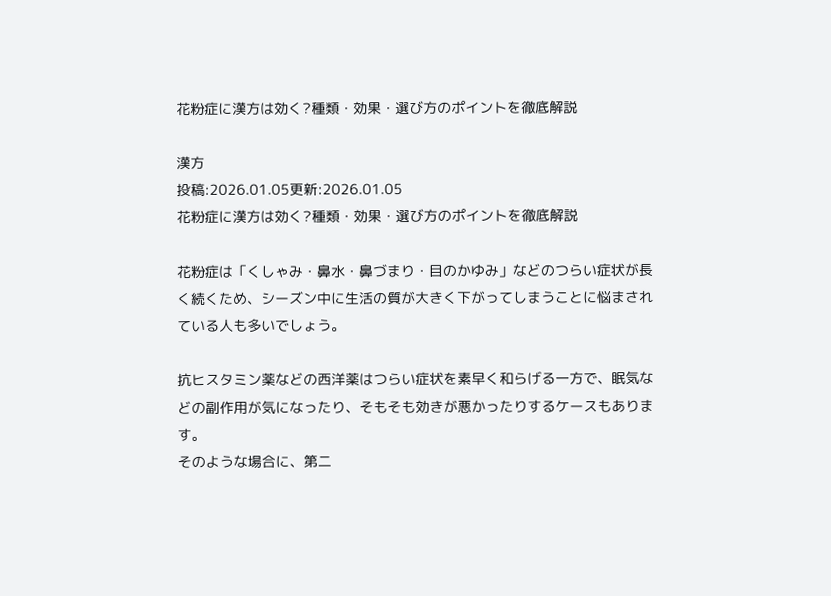花粉症に漢方は効く?種類・効果・選び方のポイントを徹底解説

漢方
投稿:2026.01.05更新:2026.01.05
花粉症に漢方は効く?種類・効果・選び方のポイントを徹底解説

花粉症は「くしゃみ・鼻水・鼻づまり・目のかゆみ」などのつらい症状が長く続くため、シーズン中に生活の質が大きく下がってしまうことに悩まされている人も多いでしょう。

抗ヒスタミン薬などの西洋薬はつらい症状を素早く和らげる一方で、眠気などの副作用が気になったり、そもそも効きが悪かったりするケースもあります。
そのような場合に、第二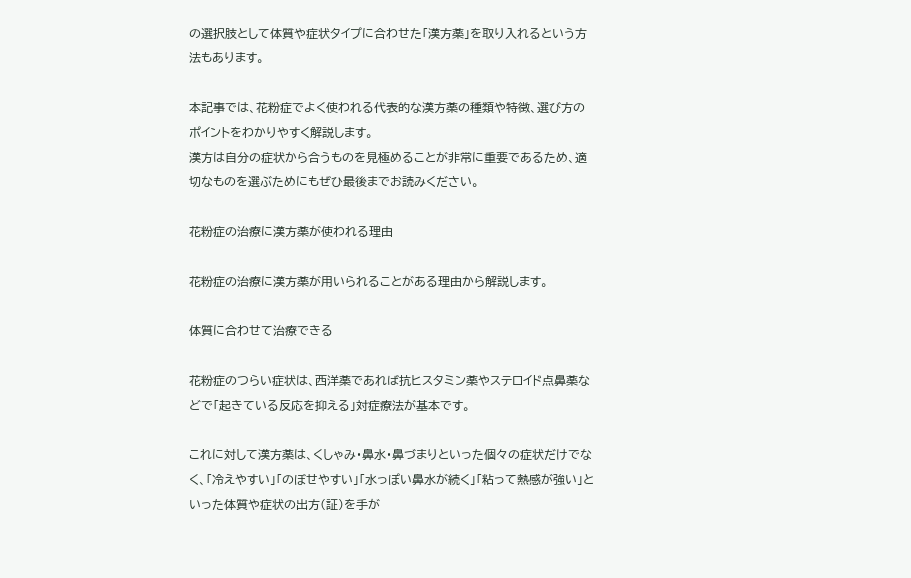の選択肢として体質や症状タイプに合わせた「漢方薬」を取り入れるという方法もあります。

本記事では、花粉症でよく使われる代表的な漢方薬の種類や特徴、選び方のポイントをわかりやすく解説します。
漢方は自分の症状から合うものを見極めることが非常に重要であるため、適切なものを選ぶためにもぜひ最後までお読みください。

花粉症の治療に漢方薬が使われる理由

花粉症の治療に漢方薬が用いられることがある理由から解説します。

体質に合わせて治療できる

花粉症のつらい症状は、西洋薬であれば抗ヒスタミン薬やステロイド点鼻薬などで「起きている反応を抑える」対症療法が基本です。

これに対して漢方薬は、くしゃみ・鼻水・鼻づまりといった個々の症状だけでなく、「冷えやすい」「のぼせやすい」「水っぽい鼻水が続く」「粘って熱感が強い」といった体質や症状の出方(証)を手が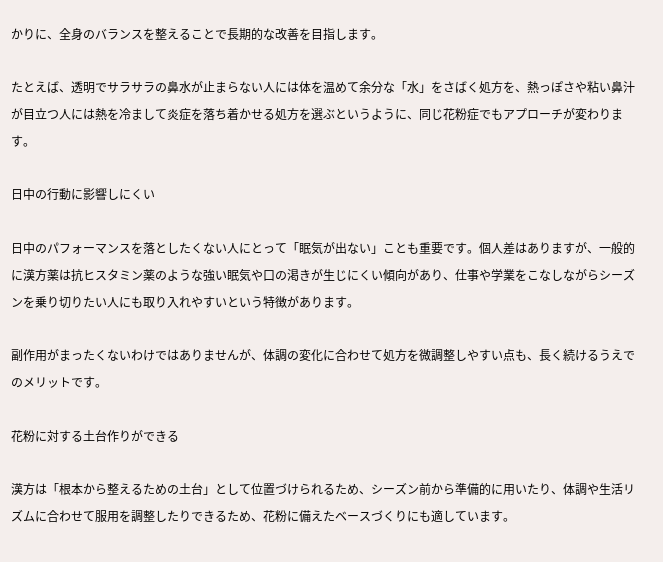かりに、全身のバランスを整えることで長期的な改善を目指します。

たとえば、透明でサラサラの鼻水が止まらない人には体を温めて余分な「水」をさばく処方を、熱っぽさや粘い鼻汁が目立つ人には熱を冷まして炎症を落ち着かせる処方を選ぶというように、同じ花粉症でもアプローチが変わります。

日中の行動に影響しにくい

日中のパフォーマンスを落としたくない人にとって「眠気が出ない」ことも重要です。個人差はありますが、一般的に漢方薬は抗ヒスタミン薬のような強い眠気や口の渇きが生じにくい傾向があり、仕事や学業をこなしながらシーズンを乗り切りたい人にも取り入れやすいという特徴があります。

副作用がまったくないわけではありませんが、体調の変化に合わせて処方を微調整しやすい点も、長く続けるうえでのメリットです。

花粉に対する土台作りができる

漢方は「根本から整えるための土台」として位置づけられるため、シーズン前から準備的に用いたり、体調や生活リズムに合わせて服用を調整したりできるため、花粉に備えたベースづくりにも適しています。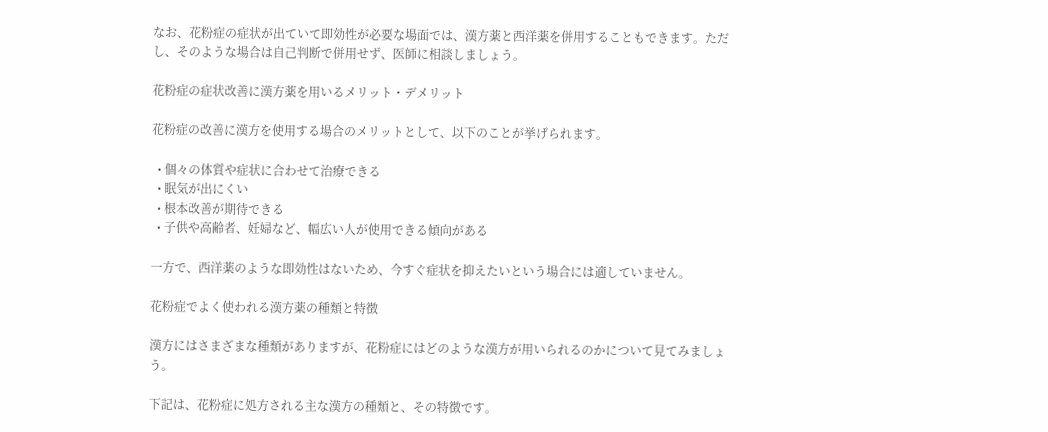なお、花粉症の症状が出ていて即効性が必要な場面では、漢方薬と西洋薬を併用することもできます。ただし、そのような場合は自己判断で併用せず、医師に相談しましょう。

花粉症の症状改善に漢方薬を用いるメリット・デメリット

花粉症の改善に漢方を使用する場合のメリットとして、以下のことが挙げられます。

  • 個々の体質や症状に合わせて治療できる
  • 眠気が出にくい
  • 根本改善が期待できる
  • 子供や高齢者、妊婦など、幅広い人が使用できる傾向がある

一方で、西洋薬のような即効性はないため、今すぐ症状を抑えたいという場合には適していません。

花粉症でよく使われる漢方薬の種類と特徴

漢方にはさまざまな種類がありますが、花粉症にはどのような漢方が用いられるのかについて見てみましょう。

下記は、花粉症に処方される主な漢方の種類と、その特徴です。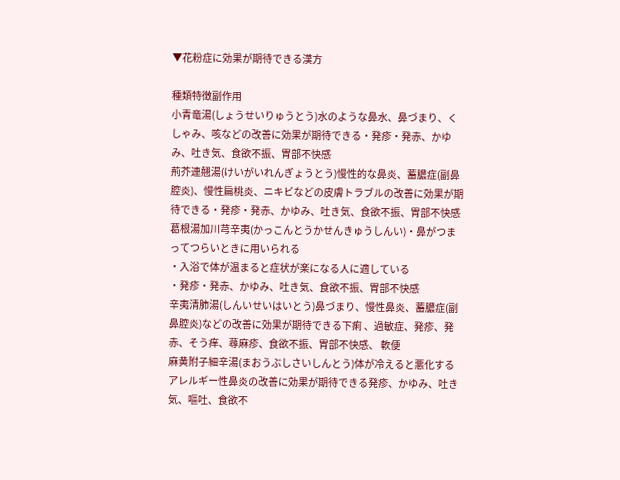▼花粉症に効果が期待できる漢方

種類特徴副作用
小青竜湯(しょうせいりゅうとう)水のような鼻水、鼻づまり、くしゃみ、咳などの改善に効果が期待できる・発疹・発赤、かゆみ、吐き気、食欲不振、胃部不快感
荊芥連翹湯(けいがいれんぎょうとう)慢性的な鼻炎、蓄膿症(副鼻腔炎)、慢性扁桃炎、ニキビなどの皮膚トラブルの改善に効果が期待できる・発疹・発赤、かゆみ、吐き気、食欲不振、胃部不快感
葛根湯加川芎辛夷(かっこんとうかせんきゅうしんい)・鼻がつまってつらいときに用いられる
・入浴で体が温まると症状が楽になる人に適している
・発疹・発赤、かゆみ、吐き気、食欲不振、胃部不快感
辛夷清肺湯(しんいせいはいとう)鼻づまり、慢性鼻炎、蓄膿症(副鼻腔炎)などの改善に効果が期待できる下痢 、過敏症、発疹、発赤、そう痒、蕁麻疹、食欲不振、胃部不快感、 軟便
麻黄附子細辛湯(まおうぶしさいしんとう)体が冷えると悪化するアレルギー性鼻炎の改善に効果が期待できる発疹、かゆみ、吐き気、嘔吐、食欲不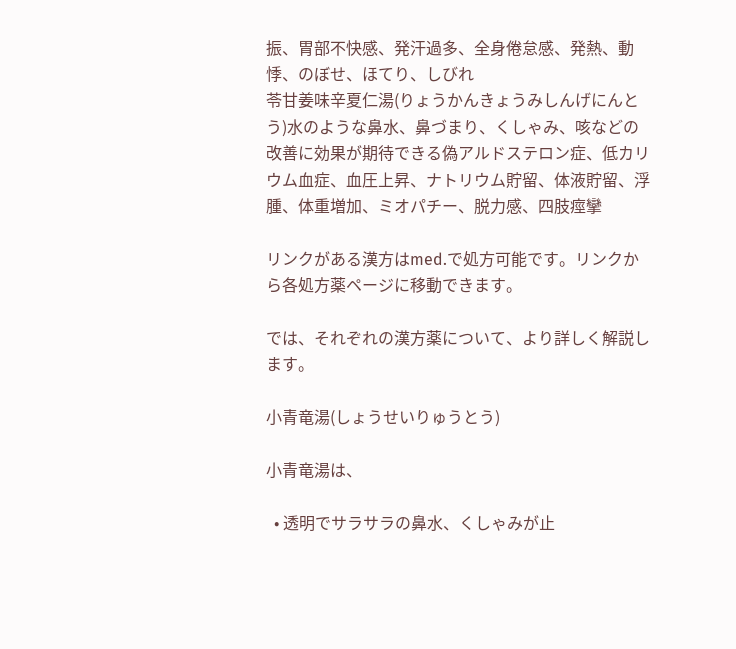振、胃部不快感、発汗過多、全身倦怠感、発熱、動悸、のぼせ、ほてり、しびれ
苓甘姜味辛夏仁湯(りょうかんきょうみしんげにんとう)水のような鼻水、鼻づまり、くしゃみ、咳などの改善に効果が期待できる偽アルドステロン症、低カリウム血症、血圧上昇、ナトリウム貯留、体液貯留、浮腫、体重増加、ミオパチー、脱力感、四肢痙攣

リンクがある漢方はmed.で処方可能です。リンクから各処方薬ページに移動できます。

では、それぞれの漢方薬について、より詳しく解説します。

小青竜湯(しょうせいりゅうとう)

小青竜湯は、

  • 透明でサラサラの鼻水、くしゃみが止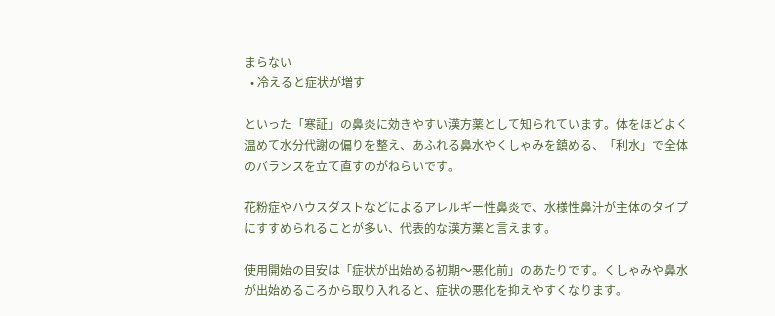まらない
  • 冷えると症状が増す

といった「寒証」の鼻炎に効きやすい漢方薬として知られています。体をほどよく温めて水分代謝の偏りを整え、あふれる鼻水やくしゃみを鎮める、「利水」で全体のバランスを立て直すのがねらいです。

花粉症やハウスダストなどによるアレルギー性鼻炎で、水様性鼻汁が主体のタイプにすすめられることが多い、代表的な漢方薬と言えます。

使用開始の目安は「症状が出始める初期〜悪化前」のあたりです。くしゃみや鼻水が出始めるころから取り入れると、症状の悪化を抑えやすくなります。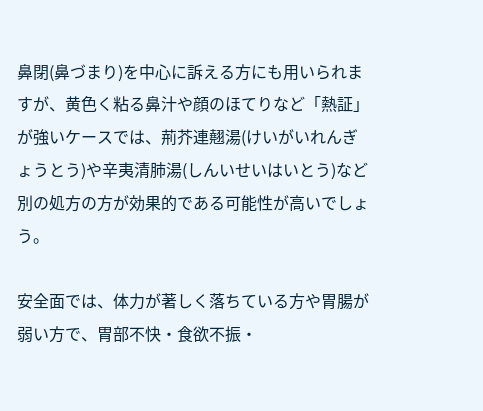鼻閉(鼻づまり)を中心に訴える方にも用いられますが、黄色く粘る鼻汁や顔のほてりなど「熱証」が強いケースでは、荊芥連翹湯(けいがいれんぎょうとう)や辛夷清肺湯(しんいせいはいとう)など別の処方の方が効果的である可能性が高いでしょう。

安全面では、体力が著しく落ちている方や胃腸が弱い方で、胃部不快・食欲不振・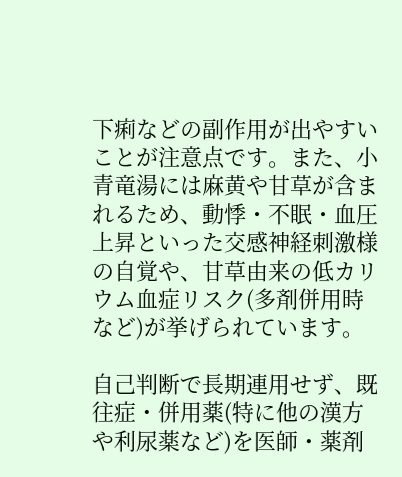下痢などの副作用が出やすいことが注意点です。また、小青竜湯には麻黄や甘草が含まれるため、動悸・不眠・血圧上昇といった交感神経刺激様の自覚や、甘草由来の低カリウム血症リスク(多剤併用時など)が挙げられています。

自己判断で長期連用せず、既往症・併用薬(特に他の漢方や利尿薬など)を医師・薬剤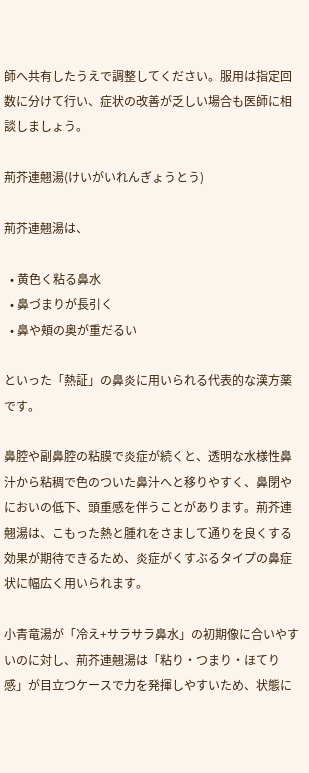師へ共有したうえで調整してください。服用は指定回数に分けて行い、症状の改善が乏しい場合も医師に相談しましょう。

荊芥連翹湯(けいがいれんぎょうとう)

荊芥連翹湯は、

  • 黄色く粘る鼻水
  • 鼻づまりが長引く
  • 鼻や頬の奥が重だるい

といった「熱証」の鼻炎に用いられる代表的な漢方薬です。

鼻腔や副鼻腔の粘膜で炎症が続くと、透明な水様性鼻汁から粘稠で色のついた鼻汁へと移りやすく、鼻閉やにおいの低下、頭重感を伴うことがあります。荊芥連翹湯は、こもった熱と腫れをさまして通りを良くする効果が期待できるため、炎症がくすぶるタイプの鼻症状に幅広く用いられます。

小青竜湯が「冷え+サラサラ鼻水」の初期像に合いやすいのに対し、荊芥連翹湯は「粘り・つまり・ほてり感」が目立つケースで力を発揮しやすいため、状態に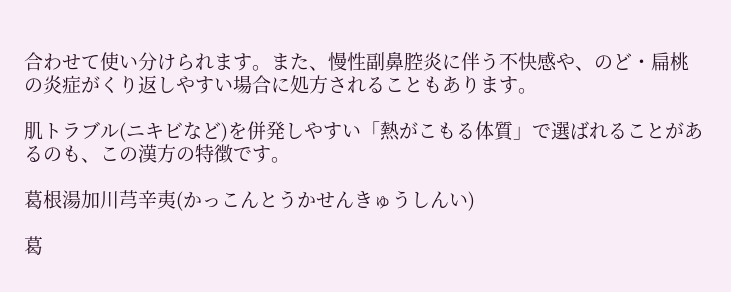合わせて使い分けられます。また、慢性副鼻腔炎に伴う不快感や、のど・扁桃の炎症がくり返しやすい場合に処方されることもあります。

肌トラブル(ニキビなど)を併発しやすい「熱がこもる体質」で選ばれることがあるのも、この漢方の特徴です。

葛根湯加川芎辛夷(かっこんとうかせんきゅうしんい)

葛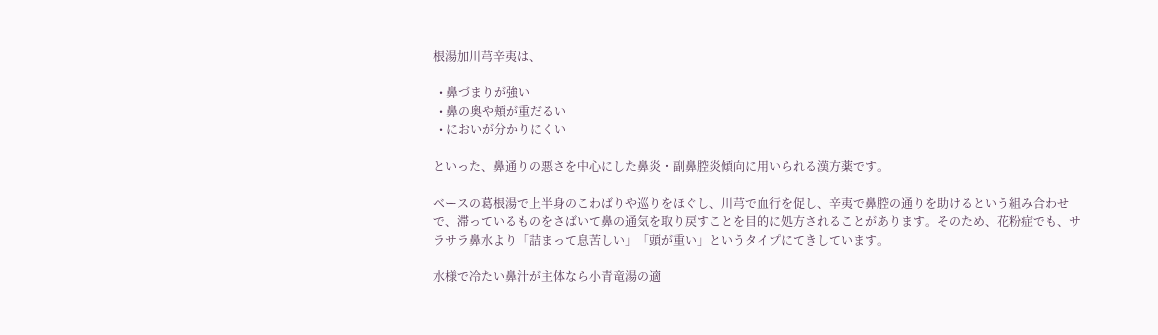根湯加川芎辛夷は、

  • 鼻づまりが強い
  • 鼻の奥や頬が重だるい
  • においが分かりにくい

といった、鼻通りの悪さを中心にした鼻炎・副鼻腔炎傾向に用いられる漢方薬です。

ベースの葛根湯で上半身のこわばりや巡りをほぐし、川芎で血行を促し、辛夷で鼻腔の通りを助けるという組み合わせで、滞っているものをさばいて鼻の通気を取り戻すことを目的に処方されることがあります。そのため、花粉症でも、サラサラ鼻水より「詰まって息苦しい」「頭が重い」というタイプにてきしています。

水様で冷たい鼻汁が主体なら小青竜湯の適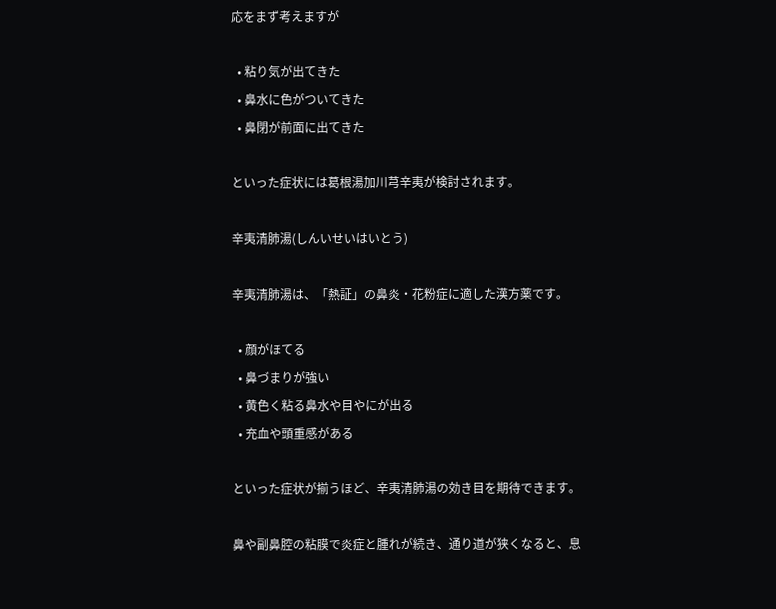応をまず考えますが

  • 粘り気が出てきた
  • 鼻水に色がついてきた
  • 鼻閉が前面に出てきた

といった症状には葛根湯加川芎辛夷が検討されます。

辛夷清肺湯(しんいせいはいとう)

辛夷清肺湯は、「熱証」の鼻炎・花粉症に適した漢方薬です。

  • 顔がほてる
  • 鼻づまりが強い
  • 黄色く粘る鼻水や目やにが出る
  • 充血や頭重感がある

といった症状が揃うほど、辛夷清肺湯の効き目を期待できます。

鼻や副鼻腔の粘膜で炎症と腫れが続き、通り道が狭くなると、息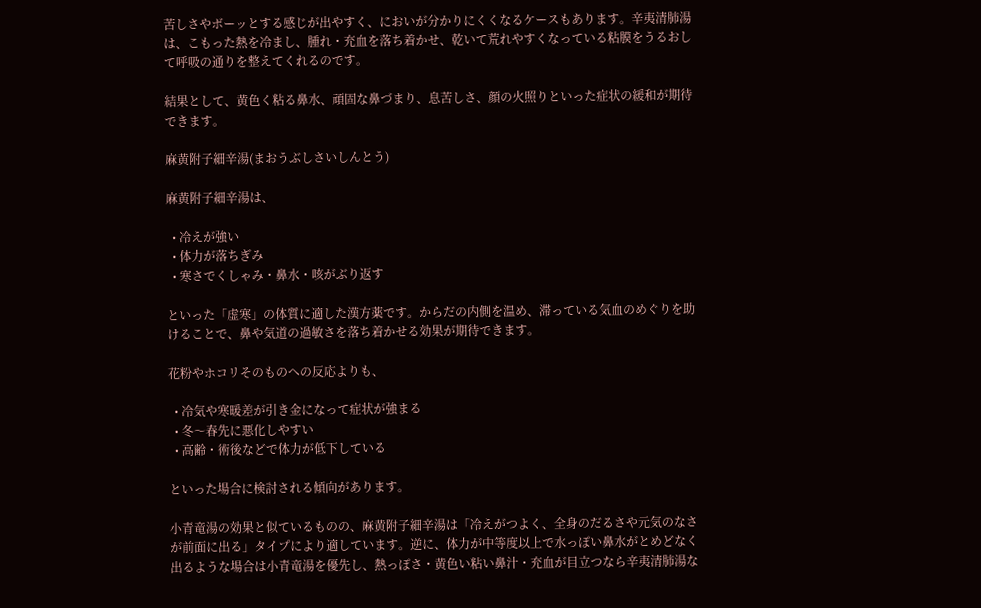苦しさやボーッとする感じが出やすく、においが分かりにくくなるケースもあります。辛夷清肺湯は、こもった熱を冷まし、腫れ・充血を落ち着かせ、乾いて荒れやすくなっている粘膜をうるおして呼吸の通りを整えてくれるのです。

結果として、黄色く粘る鼻水、頑固な鼻づまり、息苦しさ、顔の火照りといった症状の緩和が期待できます。

麻黄附子細辛湯(まおうぶしさいしんとう)

麻黄附子細辛湯は、

  • 冷えが強い
  • 体力が落ちぎみ
  • 寒さでくしゃみ・鼻水・咳がぶり返す

といった「虚寒」の体質に適した漢方薬です。からだの内側を温め、滞っている気血のめぐりを助けることで、鼻や気道の過敏さを落ち着かせる効果が期待できます。

花粉やホコリそのものへの反応よりも、

  • 冷気や寒暖差が引き金になって症状が強まる
  • 冬〜春先に悪化しやすい
  • 高齢・術後などで体力が低下している

といった場合に検討される傾向があります。

小青竜湯の効果と似ているものの、麻黄附子細辛湯は「冷えがつよく、全身のだるさや元気のなさが前面に出る」タイプにより適しています。逆に、体力が中等度以上で水っぽい鼻水がとめどなく出るような場合は小青竜湯を優先し、熱っぽさ・黄色い粘い鼻汁・充血が目立つなら辛夷清肺湯な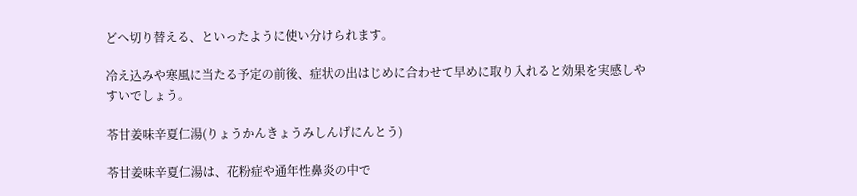どへ切り替える、といったように使い分けられます。

冷え込みや寒風に当たる予定の前後、症状の出はじめに合わせて早めに取り入れると効果を実感しやすいでしょう。

苓甘姜味辛夏仁湯(りょうかんきょうみしんげにんとう)

苓甘姜味辛夏仁湯は、花粉症や通年性鼻炎の中で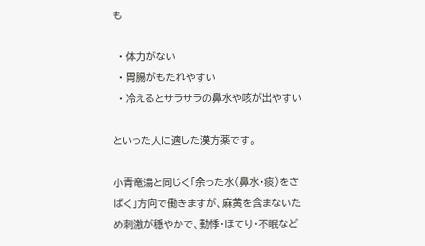も

  • 体力がない
  • 胃腸がもたれやすい
  • 冷えるとサラサラの鼻水や咳が出やすい

といった人に適した漢方薬です。

小青竜湯と同じく「余った水(鼻水・痰)をさばく」方向で働きますが、麻黄を含まないため刺激が穏やかで、動悸・ほてり・不眠など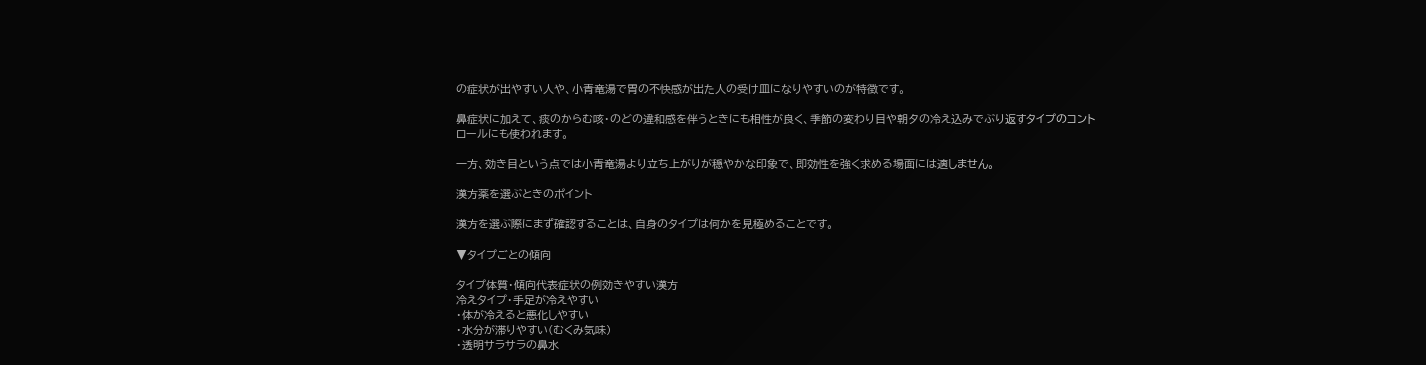の症状が出やすい人や、小青竜湯で胃の不快感が出た人の受け皿になりやすいのが特徴です。

鼻症状に加えて、痰のからむ咳・のどの違和感を伴うときにも相性が良く、季節の変わり目や朝夕の冷え込みでぶり返すタイプのコントロールにも使われます。

一方、効き目という点では小青竜湯より立ち上がりが穏やかな印象で、即効性を強く求める場面には適しません。

漢方薬を選ぶときのポイント

漢方を選ぶ際にまず確認することは、自身のタイプは何かを見極めることです。

▼タイプごとの傾向

タイプ体質・傾向代表症状の例効きやすい漢方
冷えタイプ・手足が冷えやすい
・体が冷えると悪化しやすい
・水分が滞りやすい(むくみ気味)
・透明サラサラの鼻水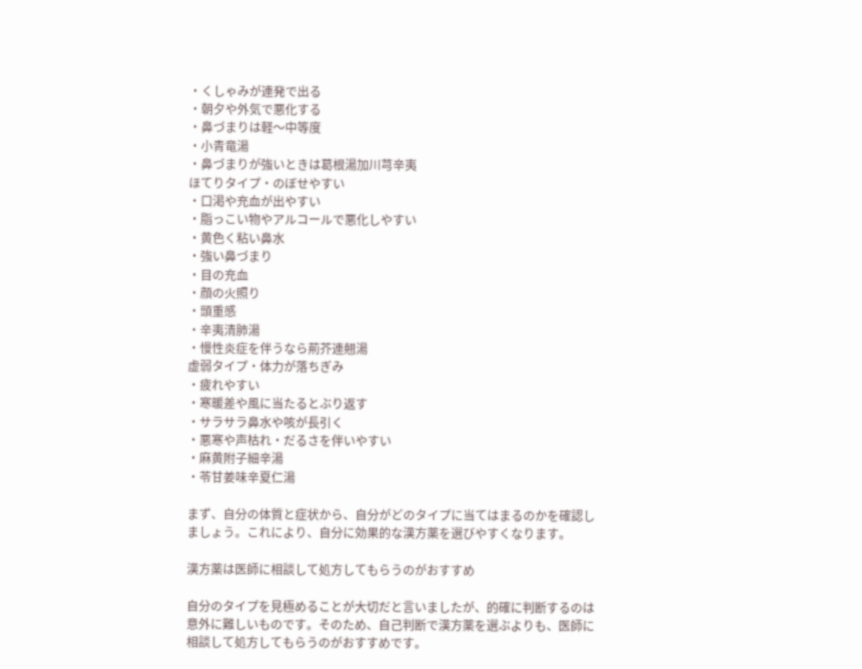・くしゃみが連発で出る
・朝夕や外気で悪化する
・鼻づまりは軽〜中等度
・小青竜湯
・鼻づまりが強いときは葛根湯加川芎辛夷
ほてりタイプ・のぼせやすい
・口渇や充血が出やすい
・脂っこい物やアルコールで悪化しやすい
・黄色く粘い鼻水
・強い鼻づまり
・目の充血
・顔の火照り
・頭重感
・辛夷清肺湯
・慢性炎症を伴うなら荊芥連翹湯
虚弱タイプ・体力が落ちぎみ
・疲れやすい
・寒暖差や風に当たるとぶり返す
・サラサラ鼻水や咳が長引く
・悪寒や声枯れ・だるさを伴いやすい
・麻黄附子細辛湯
・苓甘姜味辛夏仁湯

まず、自分の体質と症状から、自分がどのタイプに当てはまるのかを確認しましょう。これにより、自分に効果的な漢方薬を選びやすくなります。

漢方薬は医師に相談して処方してもらうのがおすすめ

自分のタイプを見極めることが大切だと言いましたが、的確に判断するのは意外に難しいものです。そのため、自己判断で漢方薬を選ぶよりも、医師に相談して処方してもらうのがおすすめです。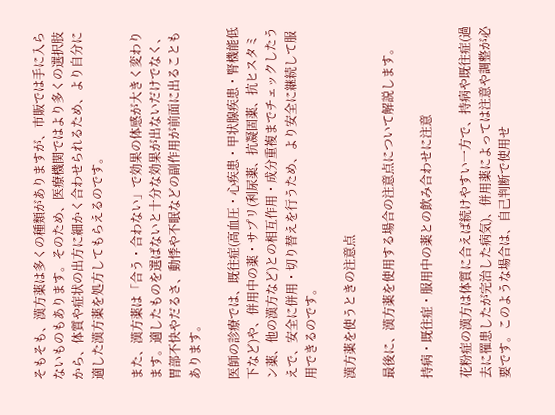そもそも、漢方薬は多くの種類がありますが、市販では手に入らないものもあります。そのため、医療機関ではより多くの選択肢から、体質や症状の出方に細かく合わせられるため、より自分に適した漢方薬を処方してもらえるのです。

また、漢方薬は「合う・合わない」で効果の体感が大きく変わります。適したものを選ばないと十分な効果が出ないだけでなく、胃部不快やだるさ、動悸や不眠などの副作用が前面に出ることもあります。

医師の診療では、既往症(高血圧・心疾患・甲状腺疾患・腎機能低下など)や、併用中の薬・サプリ(利尿薬、抗凝固薬、抗ヒスタミン薬、他の漢方など)との相互作用・成分重複までチェックしたうえで、安全に併用・切り替えを行うため、より安全に継続して服用できるのです。

漢方薬を使うときの注意点

最後に、漢方薬を使用する場合の注意点について解説します。

持病・既往症・服用中の薬との飲み合わせに注意

花粉症の漢方は体質に合えば続けやすい一方で、持病や既往症(過去に罹患したが完治した病気)、併用薬によっては注意や調整が必要です。このような場合は、自己判断で使用せ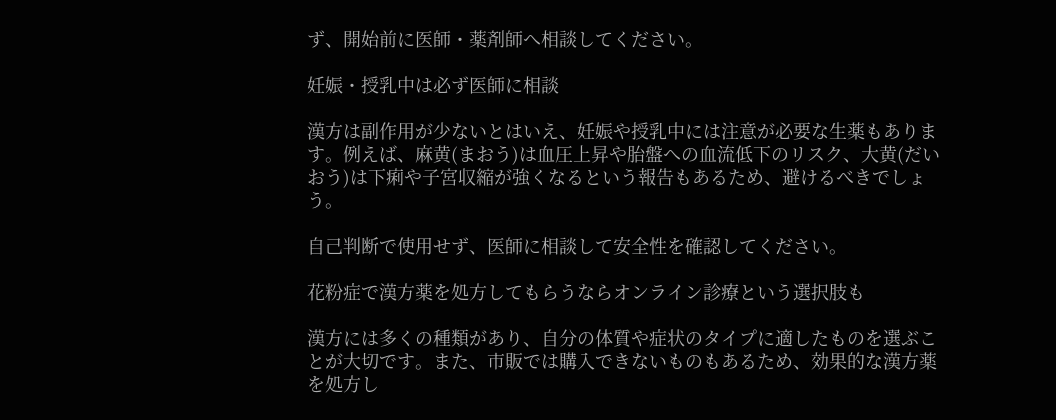ず、開始前に医師・薬剤師へ相談してください。

妊娠・授乳中は必ず医師に相談

漢方は副作用が少ないとはいえ、妊娠や授乳中には注意が必要な生薬もあります。例えば、麻黄(まおう)は血圧上昇や胎盤への血流低下のリスク、大黄(だいおう)は下痢や子宮収縮が強くなるという報告もあるため、避けるべきでしょう。

自己判断で使用せず、医師に相談して安全性を確認してください。

花粉症で漢方薬を処方してもらうならオンライン診療という選択肢も

漢方には多くの種類があり、自分の体質や症状のタイプに適したものを選ぶことが大切です。また、市販では購入できないものもあるため、効果的な漢方薬を処方し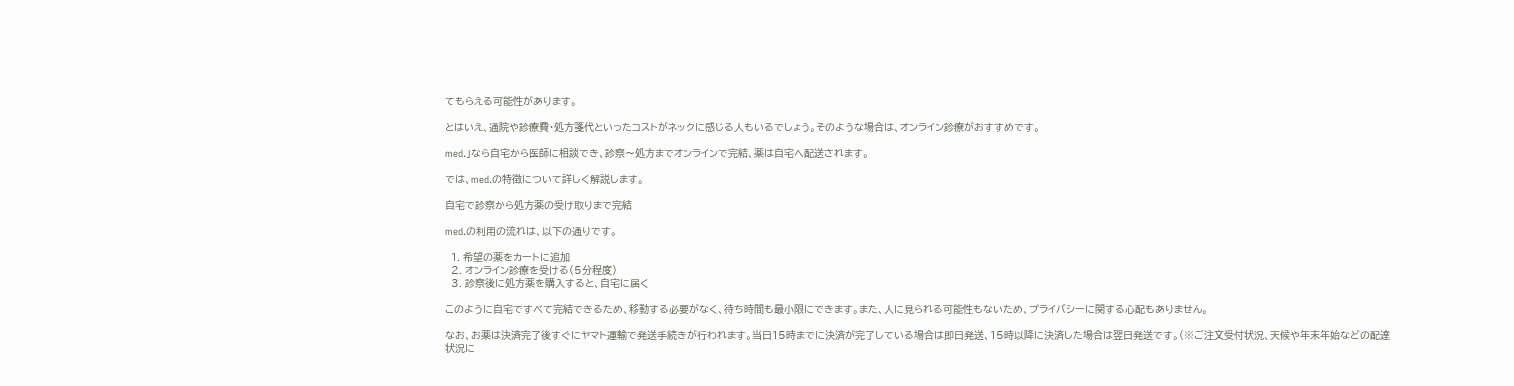てもらえる可能性があります。

とはいえ、通院や診療費・処方箋代といったコストがネックに感じる人もいるでしょう。そのような場合は、オンライン診療がおすすめです。

med.」なら自宅から医師に相談でき、診察〜処方までオンラインで完結、薬は自宅へ配送されます。

では、med.の特徴について詳しく解説します。

自宅で診察から処方薬の受け取りまで完結

med.の利用の流れは、以下の通りです。

  1. 希望の薬をカートに追加
  2. オンライン診療を受ける(5分程度)
  3. 診察後に処方薬を購入すると、自宅に届く

このように自宅ですべて完結できるため、移動する必要がなく、待ち時間も最小限にできます。また、人に見られる可能性もないため、プライバシーに関する心配もありません。

なお、お薬は決済完了後すぐにヤマト運輸で発送手続きが行われます。当日15時までに決済が完了している場合は即日発送、15時以降に決済した場合は翌日発送です。(※ご注文受付状況、天候や年末年始などの配達状況に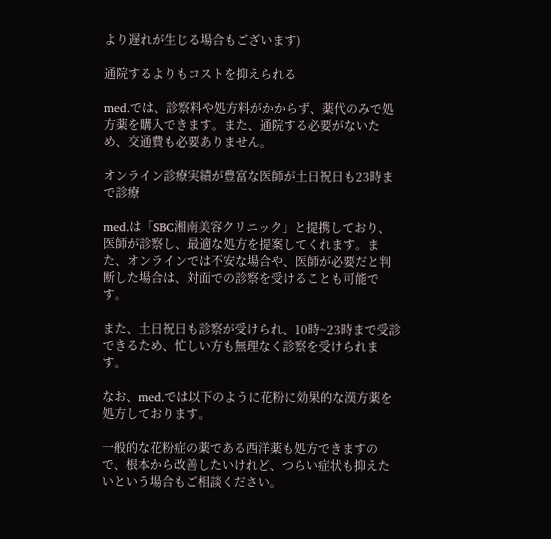より遅れが生じる場合もございます)

通院するよりもコストを抑えられる

med.では、診察料や処方料がかからず、薬代のみで処方薬を購入できます。また、通院する必要がないため、交通費も必要ありません。

オンライン診療実績が豊富な医師が土日祝日も23時まで診療

med.は「SBC湘南美容クリニック」と提携しており、医師が診察し、最適な処方を提案してくれます。また、オンラインでは不安な場合や、医師が必要だと判断した場合は、対面での診察を受けることも可能です。

また、土日祝日も診察が受けられ、10時~23時まで受診できるため、忙しい方も無理なく診察を受けられます。

なお、med.では以下のように花粉に効果的な漢方薬を処方しております。

一般的な花粉症の薬である西洋薬も処方できますので、根本から改善したいけれど、つらい症状も抑えたいという場合もご相談ください。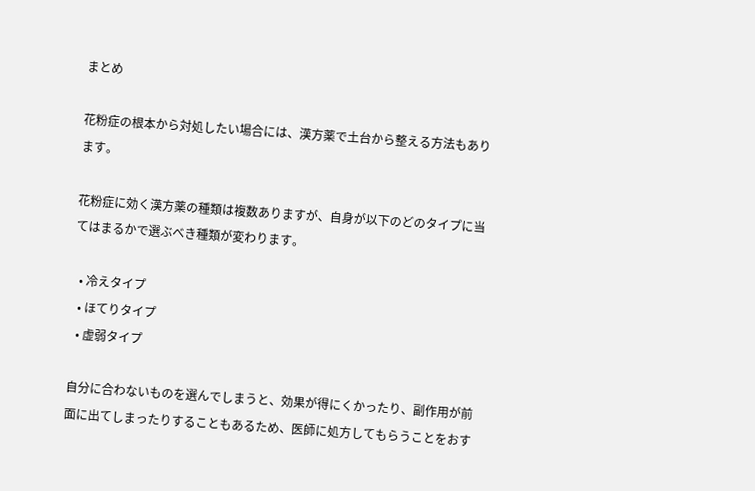まとめ

花粉症の根本から対処したい場合には、漢方薬で土台から整える方法もあります。

花粉症に効く漢方薬の種類は複数ありますが、自身が以下のどのタイプに当てはまるかで選ぶべき種類が変わります。

  • 冷えタイプ
  • ほてりタイプ
  • 虚弱タイプ

自分に合わないものを選んでしまうと、効果が得にくかったり、副作用が前面に出てしまったりすることもあるため、医師に処方してもらうことをおす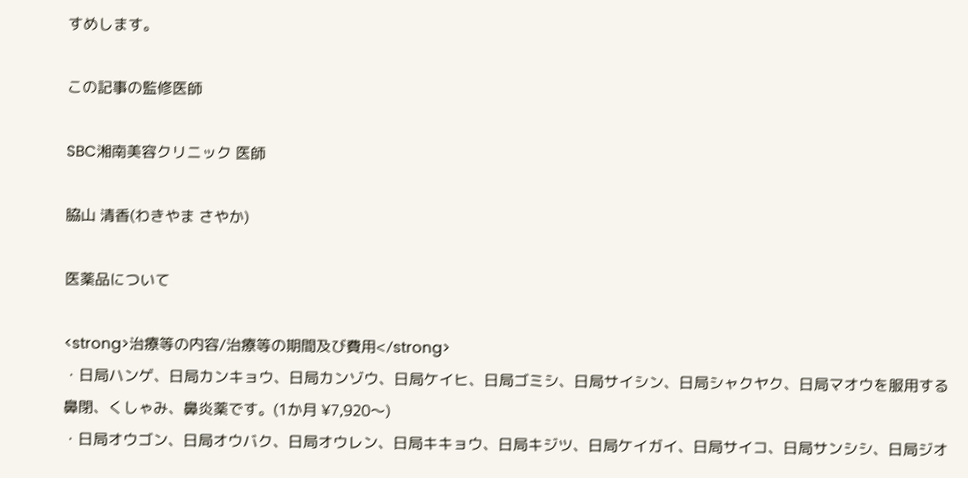すめします。

この記事の監修医師

SBC湘南美容クリニック 医師

脇山 清香(わきやま さやか)

医薬品について

<strong>治療等の内容/治療等の期間及び費用</strong>
・日局ハンゲ、日局カンキョウ、日局カンゾウ、日局ケイヒ、日局ゴミシ、日局サイシン、日局シャクヤク、日局マオウを服用する鼻閉、くしゃみ、鼻炎薬です。(1か月 ¥7,920〜)
・日局オウゴン、日局オウバク、日局オウレン、日局キキョウ、日局キジツ、日局ケイガイ、日局サイコ、日局サンシシ、日局ジオ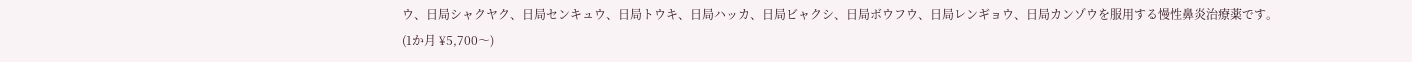ウ、日局シャクヤク、日局センキュウ、日局トウキ、日局ハッカ、日局ビャクシ、日局ボウフウ、日局レンギョウ、日局カンゾウを服用する慢性鼻炎治療薬です。(1か月 ¥5,700〜)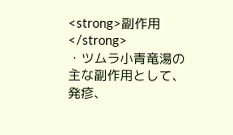<strong>副作用</strong>
・ツムラ小青竜湯の主な副作用として、発疹、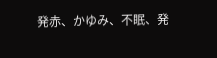発赤、かゆみ、不眠、発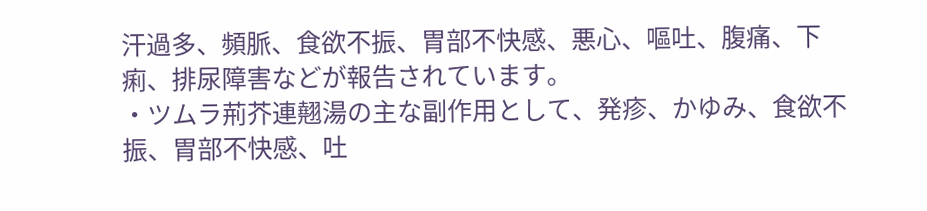汗過多、頻脈、食欲不振、胃部不快感、悪心、嘔吐、腹痛、下痢、排尿障害などが報告されています。
・ツムラ荊芥連翹湯の主な副作用として、発疹、かゆみ、食欲不振、胃部不快感、吐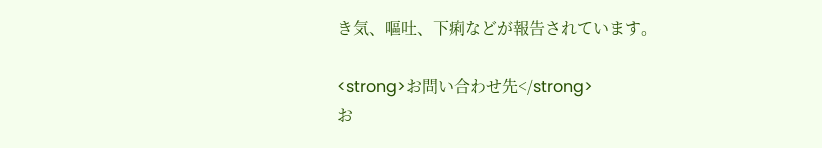き気、嘔吐、下痢などが報告されています。

<strong>お問い合わせ先</strong>
お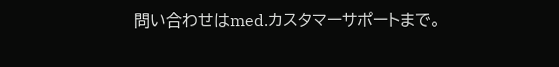問い合わせはmed.カスタマーサポートまで。